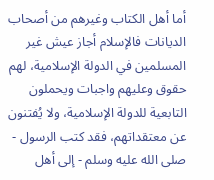أما أهل الكتاب وغيرهم من أصحاب الديانات فالإسلام أجاز عيش غير المسلمين في الدولة الإسلامية، لهم حقوق وعليهم واجبات ويحملون التابعية للدولة الإسلامية، ولا يُفتنون عن معتقداتهم، فقد كتب الرسول - صلى الله عليه وسلم - إلى أهل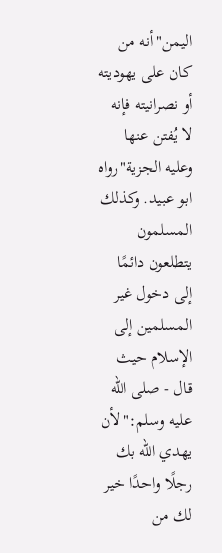اليمن"أنه من كان على يهوديته أو نصرانيته فإنه لا يُفتن عنها وعليه الجزية"رواه ابو عبيد. وكذلك المسلمون يتطلعون دائمًا إلى دخول غير المسلمين إلى الإسلام حيث قال - صلى الله عليه وسلم:"لأن يهدي الله بك رجلًا واحدًا خير لك من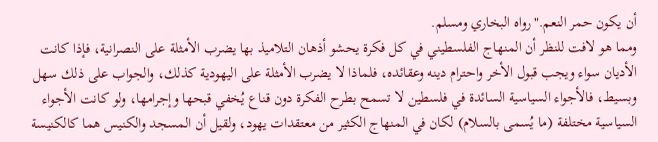أن يكون حمر النعم."رواه البخاري ومسلم.
ومما هو لافت للنظر أن المنهاج الفلسطيني في كل فكرة يحشو أذهان التلاميذ بها يضرب الأمثلة على النصرانية، فإذا كانت الأديان سواء ويجب قبول الأخر واحترام دينه وعقائده، فلماذا لا يضرب الأمثلة على اليهودية كذلك، والجواب على ذلك سهل وبسيط، فالأجواء السياسية السائدة في فلسطين لا تسمح بطرح الفكرة دون قناع يُخفي قبحها وإجرامها، ولو كانت الأجواء السياسية مختلفة (ما يُسمى بالسلام) لكان في المنهاج الكثير من معتقدات يهود، ولقيل أن المسجد والكنيس هما كالكنيسة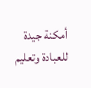أمكنة جيدة للعبادة وتعليم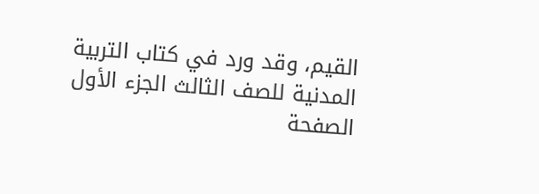القيم، وقد ورد في كتاب التربية المدنية للصف الثالث الجزء الأول الصفحة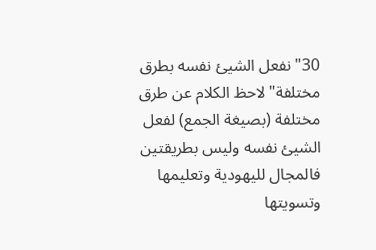30"نفعل الشيئ نفسه بطرق مختلفة"لاحظ الكلام عن طرق مختلفة (بصيغة الجمع) لفعل الشيئ نفسه وليس بطريقتين فالمجال لليهودية وتعليمها وتسويتها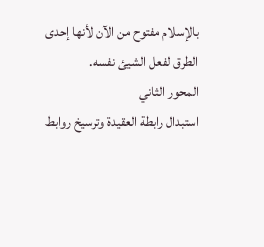بالإسلام مفتوح من الآن لأنها إحدى الطرق لفعل الشيئ نفسه.
المحور الثاني
استبدال رابطة العقيدة وترسيخ روابط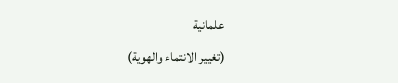علمانية
(تغيير الانتماء والهوية)